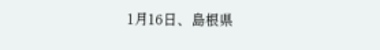1月16日、島根県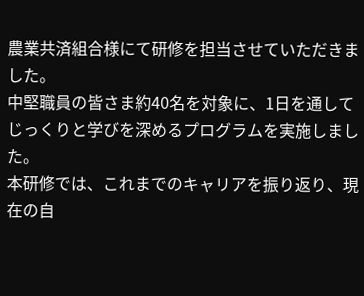農業共済組合様にて研修を担当させていただきました。
中堅職員の皆さま約40名を対象に、1日を通してじっくりと学びを深めるプログラムを実施しました。
本研修では、これまでのキャリアを振り返り、現在の自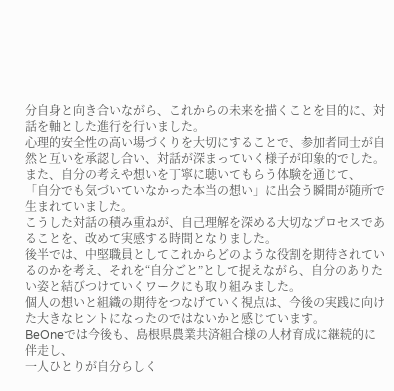分自身と向き合いながら、これからの未来を描くことを目的に、対話を軸とした進行を行いました。
心理的安全性の高い場づくりを大切にすることで、参加者同士が自然と互いを承認し合い、対話が深まっていく様子が印象的でした。
また、自分の考えや想いを丁寧に聴いてもらう体験を通じて、
「自分でも気づいていなかった本当の想い」に出会う瞬間が随所で生まれていました。
こうした対話の積み重ねが、自己理解を深める大切なプロセスであることを、改めて実感する時間となりました。
後半では、中堅職員としてこれからどのような役割を期待されているのかを考え、それを“自分ごと”として捉えながら、自分のありたい姿と結びつけていくワークにも取り組みました。
個人の想いと組織の期待をつなげていく視点は、今後の実践に向けた大きなヒントになったのではないかと感じています。
BeOneでは今後も、島根県農業共済組合様の人材育成に継続的に伴走し、
一人ひとりが自分らしく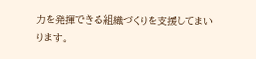力を発揮できる組織づくりを支援してまいります。